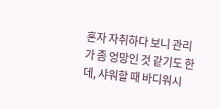혼자 자취하다 보니 관리가 좀 엉망인 것 같기도 한데, 샤워할 때 바디워시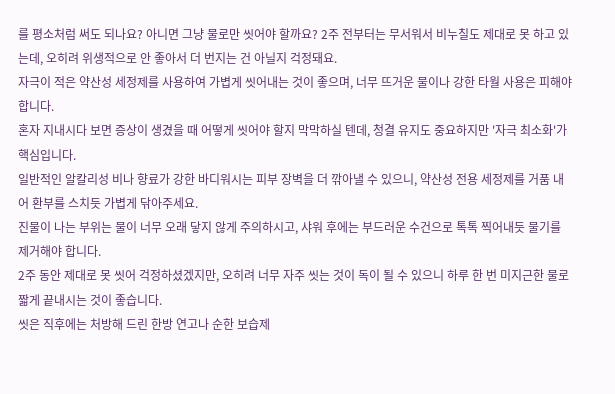를 평소처럼 써도 되나요? 아니면 그냥 물로만 씻어야 할까요? 2주 전부터는 무서워서 비누칠도 제대로 못 하고 있는데, 오히려 위생적으로 안 좋아서 더 번지는 건 아닐지 걱정돼요.
자극이 적은 약산성 세정제를 사용하여 가볍게 씻어내는 것이 좋으며, 너무 뜨거운 물이나 강한 타월 사용은 피해야 합니다.
혼자 지내시다 보면 증상이 생겼을 때 어떻게 씻어야 할지 막막하실 텐데, 청결 유지도 중요하지만 '자극 최소화'가 핵심입니다.
일반적인 알칼리성 비나 향료가 강한 바디워시는 피부 장벽을 더 깎아낼 수 있으니, 약산성 전용 세정제를 거품 내어 환부를 스치듯 가볍게 닦아주세요.
진물이 나는 부위는 물이 너무 오래 닿지 않게 주의하시고, 샤워 후에는 부드러운 수건으로 톡톡 찍어내듯 물기를 제거해야 합니다.
2주 동안 제대로 못 씻어 걱정하셨겠지만, 오히려 너무 자주 씻는 것이 독이 될 수 있으니 하루 한 번 미지근한 물로 짧게 끝내시는 것이 좋습니다.
씻은 직후에는 처방해 드린 한방 연고나 순한 보습제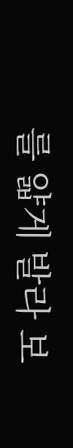를 얇게 발라 보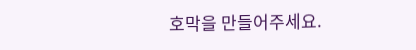호막을 만들어주세요.